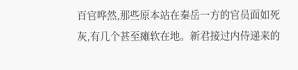百官哗然,那些原本站在秦岳一方的官员面如死灰,有几个甚至瘫软在地。新君接过内侍递来的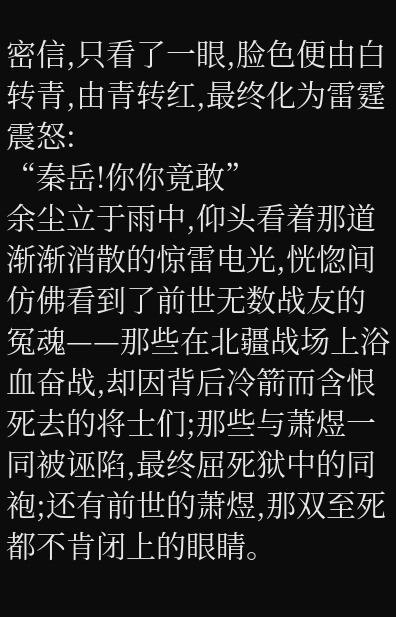密信,只看了一眼,脸色便由白转青,由青转红,最终化为雷霆震怒:
“秦岳!你你竟敢”
余尘立于雨中,仰头看着那道渐渐消散的惊雷电光,恍惚间仿佛看到了前世无数战友的冤魂——那些在北疆战场上浴血奋战,却因背后冷箭而含恨死去的将士们;那些与萧煜一同被诬陷,最终屈死狱中的同袍;还有前世的萧煜,那双至死都不肯闭上的眼睛。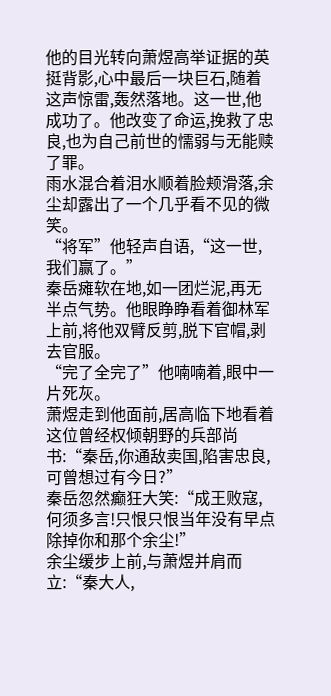他的目光转向萧煜高举证据的英挺背影,心中最后一块巨石,随着这声惊雷,轰然落地。这一世,他成功了。他改变了命运,挽救了忠良,也为自己前世的懦弱与无能赎了罪。
雨水混合着泪水顺着脸颊滑落,余尘却露出了一个几乎看不见的微笑。
“将军”他轻声自语,“这一世,我们赢了。”
秦岳瘫软在地,如一团烂泥,再无半点气势。他眼睁睁看着御林军上前,将他双臂反剪,脱下官帽,剥去官服。
“完了全完了”他喃喃着,眼中一片死灰。
萧煜走到他面前,居高临下地看着这位曾经权倾朝野的兵部尚书:“秦岳,你通敌卖国,陷害忠良,可曾想过有今日?”
秦岳忽然癫狂大笑:“成王败寇,何须多言!只恨只恨当年没有早点除掉你和那个余尘!”
余尘缓步上前,与萧煜并肩而立:“秦大人,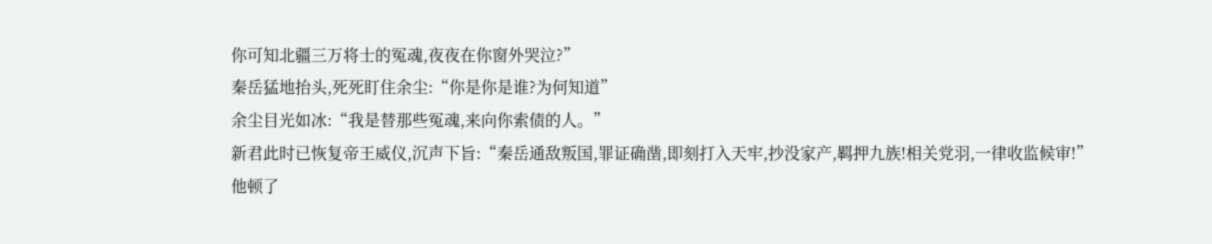你可知北疆三万将士的冤魂,夜夜在你窗外哭泣?”
秦岳猛地抬头,死死盯住余尘:“你是你是谁?为何知道”
余尘目光如冰:“我是替那些冤魂,来向你索债的人。”
新君此时已恢复帝王威仪,沉声下旨:“秦岳通敌叛国,罪证确凿,即刻打入天牢,抄没家产,羁押九族!相关党羽,一律收监候审!”
他顿了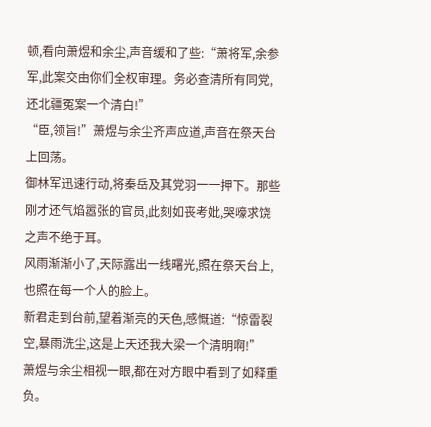顿,看向萧煜和余尘,声音缓和了些:“萧将军,余参军,此案交由你们全权审理。务必查清所有同党,还北疆冤案一个清白!”
“臣,领旨!”萧煜与余尘齐声应道,声音在祭天台上回荡。
御林军迅速行动,将秦岳及其党羽一一押下。那些刚才还气焰嚣张的官员,此刻如丧考妣,哭嚎求饶之声不绝于耳。
风雨渐渐小了,天际露出一线曙光,照在祭天台上,也照在每一个人的脸上。
新君走到台前,望着渐亮的天色,感慨道:“惊雷裂空,暴雨洗尘,这是上天还我大梁一个清明啊!”
萧煜与余尘相视一眼,都在对方眼中看到了如释重负。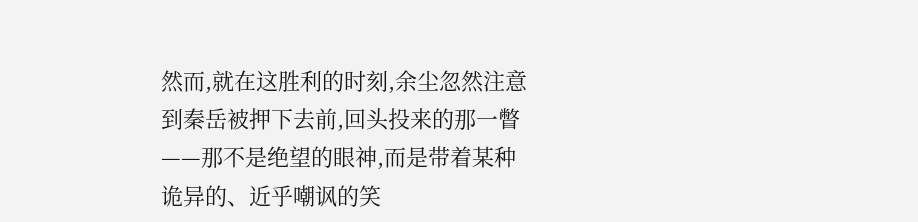然而,就在这胜利的时刻,余尘忽然注意到秦岳被押下去前,回头投来的那一瞥——那不是绝望的眼神,而是带着某种诡异的、近乎嘲讽的笑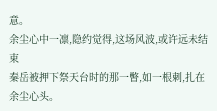意。
余尘心中一凛,隐约觉得,这场风波,或许远未结束
秦岳被押下祭天台时的那一瞥,如一根刺,扎在余尘心头。